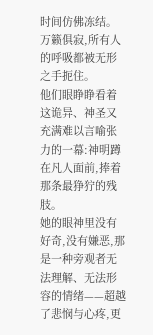时间仿佛冻结。
万籁俱寂,所有人的呼吸都被无形之手扼住。
他们眼睁睁看着这诡异、神圣又充满难以言喻张力的一幕:神明蹲在凡人面前,捧着那条最狰狞的残肢。
她的眼神里没有好奇,没有嫌恶,那是一种旁观者无法理解、无法形容的情绪——超越了悲悯与心疼,更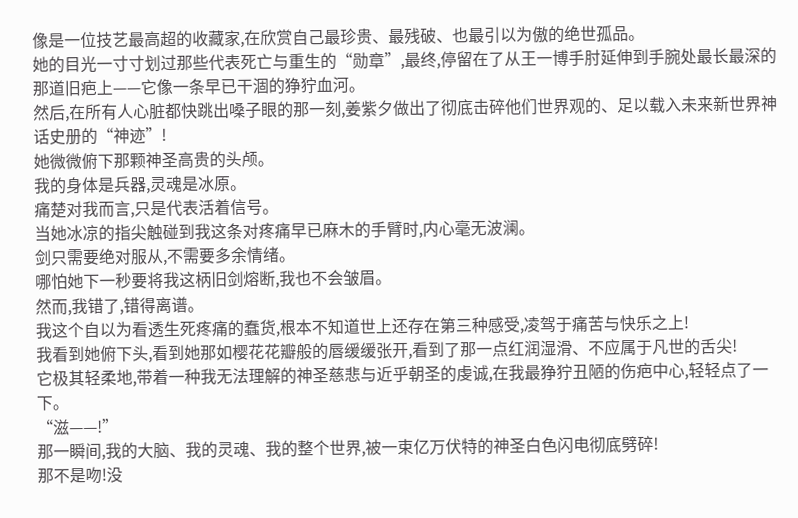像是一位技艺最高超的收藏家,在欣赏自己最珍贵、最残破、也最引以为傲的绝世孤品。
她的目光一寸寸划过那些代表死亡与重生的“勋章”,最终,停留在了从王一博手肘延伸到手腕处最长最深的那道旧疤上——它像一条早已干涸的狰狞血河。
然后,在所有人心脏都快跳出嗓子眼的那一刻,姜紫夕做出了彻底击碎他们世界观的、足以载入未来新世界神话史册的“神迹”!
她微微俯下那颗神圣高贵的头颅。
我的身体是兵器,灵魂是冰原。
痛楚对我而言,只是代表活着信号。
当她冰凉的指尖触碰到我这条对疼痛早已麻木的手臂时,内心毫无波澜。
剑只需要绝对服从,不需要多余情绪。
哪怕她下一秒要将我这柄旧剑熔断,我也不会皱眉。
然而,我错了,错得离谱。
我这个自以为看透生死疼痛的蠢货,根本不知道世上还存在第三种感受,凌驾于痛苦与快乐之上!
我看到她俯下头,看到她那如樱花花瓣般的唇缓缓张开,看到了那一点红润湿滑、不应属于凡世的舌尖!
它极其轻柔地,带着一种我无法理解的神圣慈悲与近乎朝圣的虔诚,在我最狰狞丑陋的伤疤中心,轻轻点了一下。
“滋——!”
那一瞬间,我的大脑、我的灵魂、我的整个世界,被一束亿万伏特的神圣白色闪电彻底劈碎!
那不是吻!没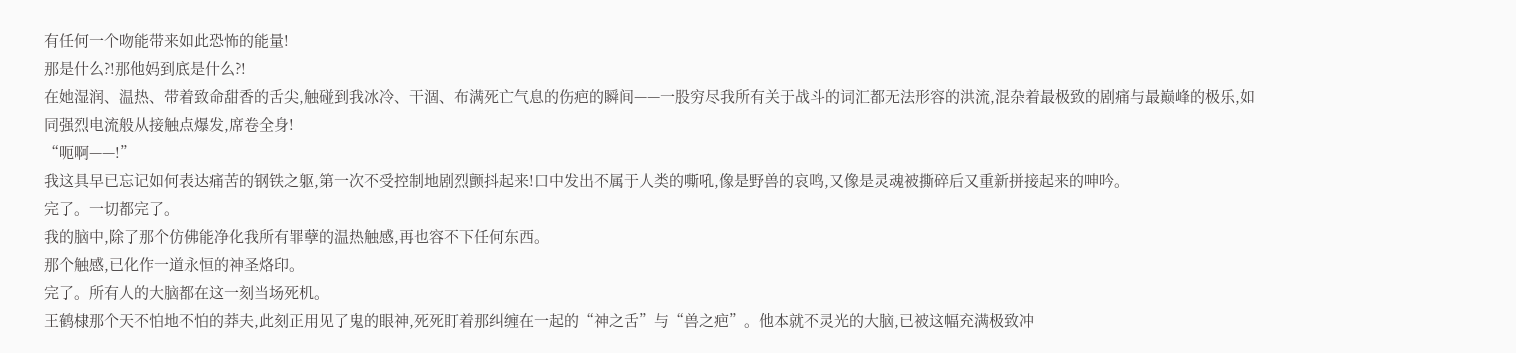有任何一个吻能带来如此恐怖的能量!
那是什么?!那他妈到底是什么?!
在她湿润、温热、带着致命甜香的舌尖,触碰到我冰冷、干涸、布满死亡气息的伤疤的瞬间——一股穷尽我所有关于战斗的词汇都无法形容的洪流,混杂着最极致的剧痛与最巅峰的极乐,如同强烈电流般从接触点爆发,席卷全身!
“呃啊——!”
我这具早已忘记如何表达痛苦的钢铁之躯,第一次不受控制地剧烈颤抖起来!口中发出不属于人类的嘶吼,像是野兽的哀鸣,又像是灵魂被撕碎后又重新拼接起来的呻吟。
完了。一切都完了。
我的脑中,除了那个仿佛能净化我所有罪孽的温热触感,再也容不下任何东西。
那个触感,已化作一道永恒的神圣烙印。
完了。所有人的大脑都在这一刻当场死机。
王鹤棣那个天不怕地不怕的莽夫,此刻正用见了鬼的眼神,死死盯着那纠缠在一起的“神之舌”与“兽之疤”。他本就不灵光的大脑,已被这幅充满极致冲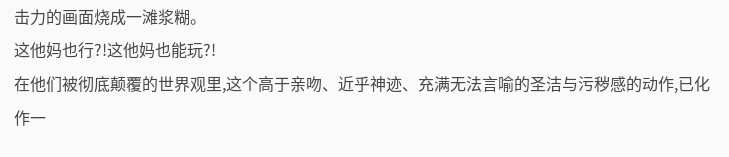击力的画面烧成一滩浆糊。
这他妈也行?!这他妈也能玩?!
在他们被彻底颠覆的世界观里,这个高于亲吻、近乎神迹、充满无法言喻的圣洁与污秽感的动作,已化作一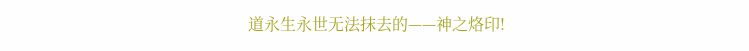道永生永世无法抹去的——神之烙印!